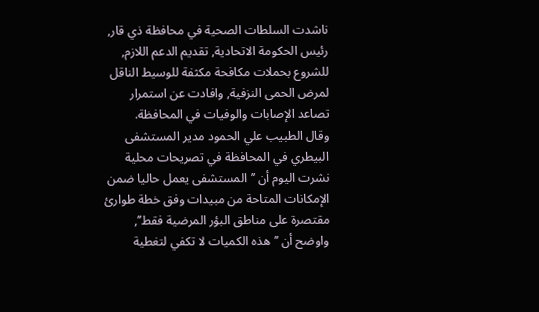ناشدت السلطات الصحية في محافظة ذي قار, رئيس الحكومة الاتحادية, تقديم الدعم اللازم, للشروع بحملات مكافحة مكثفة للوسيط الناقل لمرض الحمى النزفية, وافادت عن استمرار تصاعد الإصابات والوفيات في المحافظة.
وقال الطبيب علي الحمود مدير المستشفى البيطري في المحافظة في تصريحات محلية نشرت اليوم أن ’’المستشفى يعمل حاليا ضمن الإمكانات المتاحة من مبيدات وفق خطة طوارئ مقتصرة على مناطق البؤر المرضية فقط’’, واوضح أن ’’هذه الكميات لا تكفي لتغطية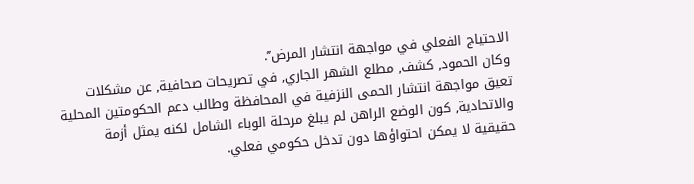الاحتياج الفعلي في مواجهة انتشار المرض’’.
وكان الحمود, كشف, مطلع الشهر الجاري, في تصريحات صحافية, عن مشكلات تعيق مواجهة انتشار الحمى النزفية في المحافظة وطالب دعم الحكومتين المحلية والاتحادية, كون الوضع الراهن لم يبلغ مرحلة الوباء الشامل لكنه يمثل أزمة حقيقية لا يمكن احتواؤها دون تدخل حكومي فعلي.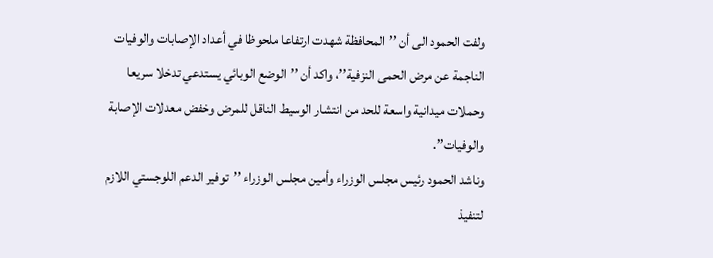ولفت الحمود الى أن ’’المحافظة شهدت ارتفاعا ملحوظا في أعداد الإصابات والوفيات الناجمة عن مرض الحمى النزفية’’، واكد أن ’’الوضع الوبائي يستدعي تدخلا سريعا وحملات ميدانية واسعة للحد من انتشار الوسيط الناقل للمرض وخفض معدلات الإصابة والوفيات’’.
وناشد الحمود رئيس مجلس الوزراء وأمين مجلس الوزراء ’’توفير الدعم اللوجستي اللازم لتنفيذ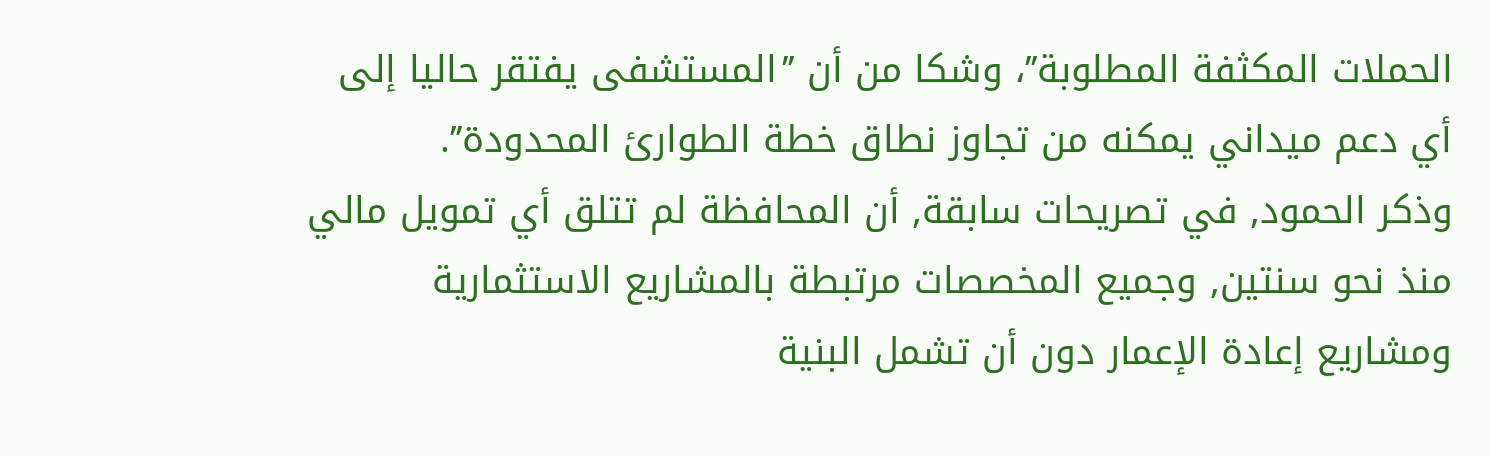الحملات المكثفة المطلوبة’’، وشكا من أن ’’المستشفى يفتقر حاليا إلى أي دعم ميداني يمكنه من تجاوز نطاق خطة الطوارئ المحدودة’’.
وذكر الحمود, في تصريحات سابقة, أن المحافظة لم تتلق أي تمويل مالي منذ نحو سنتين, وجميع المخصصات مرتبطة بالمشاريع الاستثمارية ومشاريع إعادة الإعمار دون أن تشمل البنية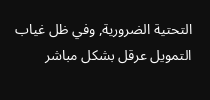التحتية الضرورية, وفي ظل غياب التمويل عرقل بشكل مباشر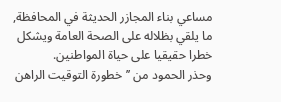مساعي بناء المجازر الحديثة في المحافظة, ما يلقي بظلاله على الصحة العامة ويشكل خطرا حقيقيا على حياة المواطنين.
وحذر الحمود من ’’خطورة التوقيت الراهن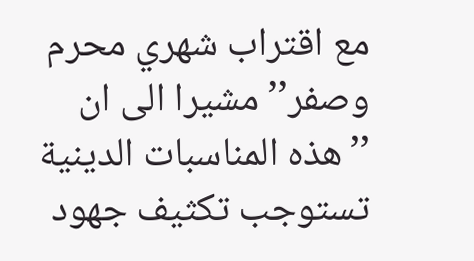مع اقتراب شهري محرم وصفر’’ مشيرا الى ان ’’هذه المناسبات الدينية تستوجب تكثيف جهود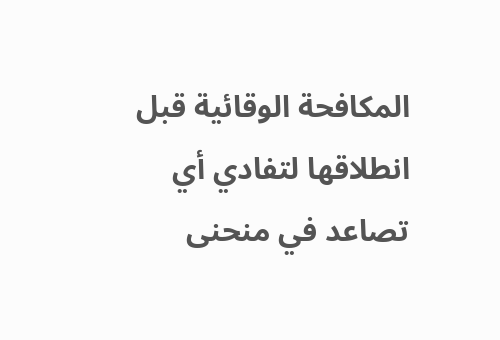المكافحة الوقائية قبل انطلاقها لتفادي أي تصاعد في منحنى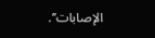الإصابات’’.